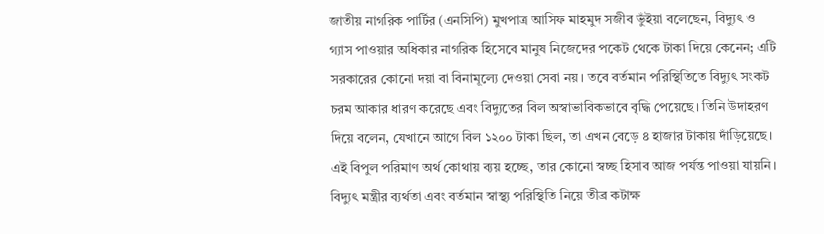জাতীয় নাগরিক পার্টির (এনসিপি) মুখপাত্র আসিফ মাহমুদ সজীব ভুঁইয়া বলেছেন, বিদ্যুৎ ও গ্যাস পাওয়ার অধিকার নাগরিক হিসেবে মানুষ নিজেদের পকেট থেকে টাকা দিয়ে কেনেন; এটি সরকারের কোনো দয়া বা বিনামূল্যে দেওয়া সেবা নয়। তবে বর্তমান পরিস্থিতিতে বিদ্যুৎ সংকট চরম আকার ধারণ করেছে এবং বিদ্যুতের বিল অস্বাভাবিকভাবে বৃদ্ধি পেয়েছে। তিনি উদাহরণ দিয়ে বলেন, যেখানে আগে বিল ১২০০ টাকা ছিল, তা এখন বেড়ে ৪ হাজার টাকায় দাঁড়িয়েছে। এই বিপুল পরিমাণ অর্থ কোথায় ব্যয় হচ্ছে, তার কোনো স্বচ্ছ হিসাব আজ পর্যন্ত পাওয়া যায়নি। বিদ্যুৎ মন্ত্রীর ব্যর্থতা এবং বর্তমান স্বাস্থ্য পরিস্থিতি নিয়ে তীব্র কটাক্ষ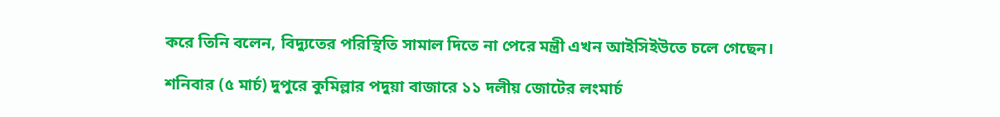করে তিনি বলেন, বিদ্যুতের পরিস্থিতি সামাল দিতে না পেরে মন্ত্রী এখন আইসিইউতে চলে গেছেন।

শনিবার (৫ মার্চ) দুপুরে কুমিল্লার পদুয়া বাজারে ১১ দলীয় জোটের লংমার্চ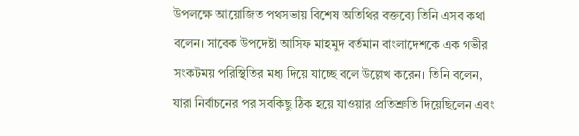উপলক্ষে আয়োজিত পথসভায় বিশেষ অতিথির বক্তব্যে তিনি এসব কথা বলেন। সাবেক উপদেষ্টা আসিফ মাহমুদ বর্তমান বাংলাদেশকে এক গভীর সংকটময় পরিস্থিতির মধ্য দিয়ে যাচ্ছে বলে উল্লেখ করেন। তিনি বলেন, যারা নির্বাচনের পর সবকিছু ঠিক হয়ে যাওয়ার প্রতিশ্রুতি দিয়েছিলেন এবং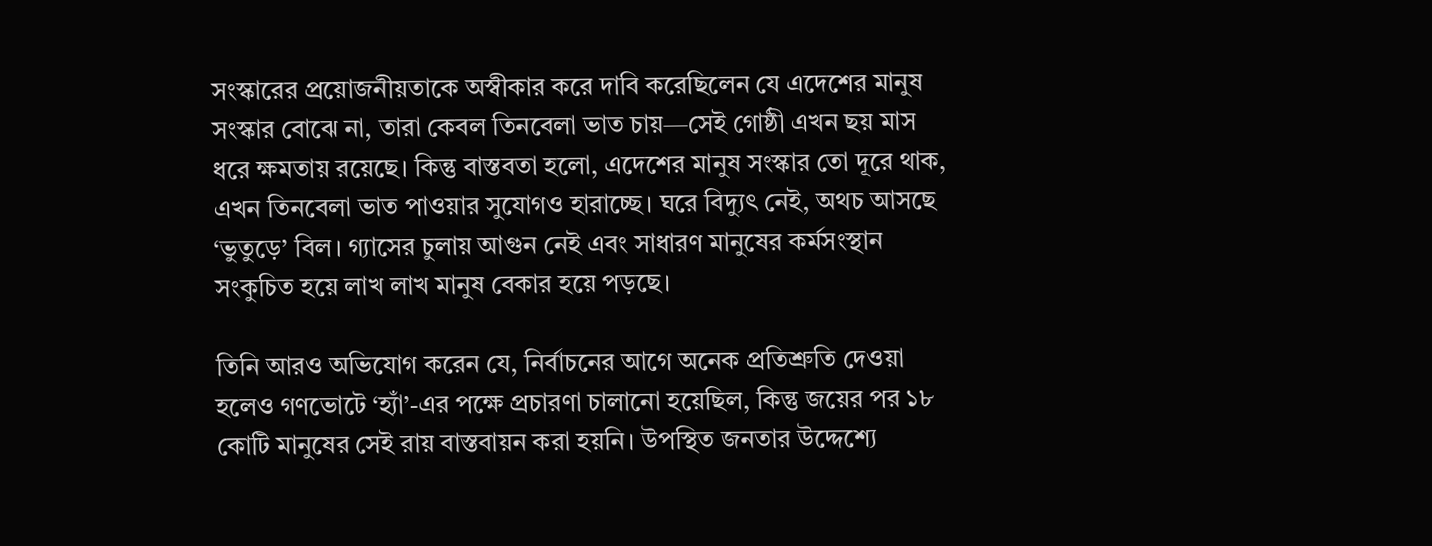সংস্কারের প্রয়োজনীয়তাকে অস্বীকার করে দাবি করেছিলেন যে এদেশের মানুষ সংস্কার বোঝে না, তারা কেবল তিনবেলা ভাত চায়—সেই গোষ্ঠী এখন ছয় মাস ধরে ক্ষমতায় রয়েছে। কিন্তু বাস্তবতা হলো, এদেশের মানুষ সংস্কার তো দূরে থাক, এখন তিনবেলা ভাত পাওয়ার সুযোগও হারাচ্ছে। ঘরে বিদ্যুৎ নেই, অথচ আসছে ‘ভুতুড়ে’ বিল। গ্যাসের চুলায় আগুন নেই এবং সাধারণ মানুষের কর্মসংস্থান সংকুচিত হয়ে লাখ লাখ মানুষ বেকার হয়ে পড়ছে।

তিনি আরও অভিযোগ করেন যে, নির্বাচনের আগে অনেক প্রতিশ্রুতি দেওয়া হলেও গণভোটে ‘হ্যাঁ’-এর পক্ষে প্রচারণা চালানো হয়েছিল, কিন্তু জয়ের পর ১৮ কোটি মানুষের সেই রায় বাস্তবায়ন করা হয়নি। উপস্থিত জনতার উদ্দেশ্যে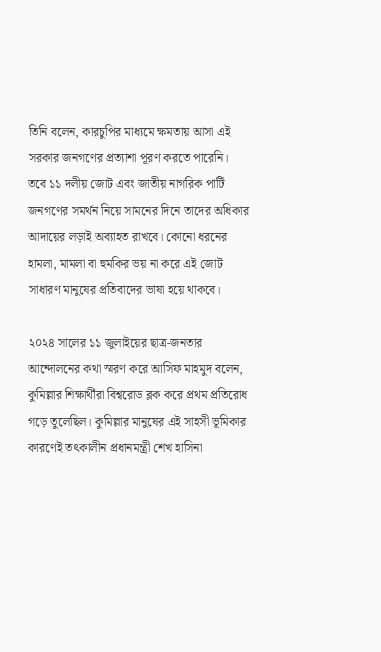তিনি বলেন, কারচুপির মাধ্যমে ক্ষমতায় আসা এই সরকার জনগণের প্রত্যাশা পূরণ করতে পারেনি। তবে ১১ দলীয় জোট এবং জাতীয় নাগরিক পার্টি জনগণের সমর্থন নিয়ে সামনের দিনে তাদের অধিকার আদায়ের লড়াই অব্যাহত রাখবে। কোনো ধরনের হামলা, মামলা বা হুমকির ভয় না করে এই জোট সাধারণ মানুষের প্রতিবাদের ভাষা হয়ে থাকবে।

২০২৪ সালের ১১ জুলাইয়ের ছাত্র-জনতার আন্দোলনের কথা স্মরণ করে আসিফ মাহমুদ বলেন, কুমিল্লার শিক্ষার্থীরা বিশ্বরোড ব্লক করে প্রথম প্রতিরোধ গড়ে তুলেছিল। কুমিল্লার মানুষের এই সাহসী ভূমিকার কারণেই তৎকালীন প্রধানমন্ত্রী শেখ হাসিনা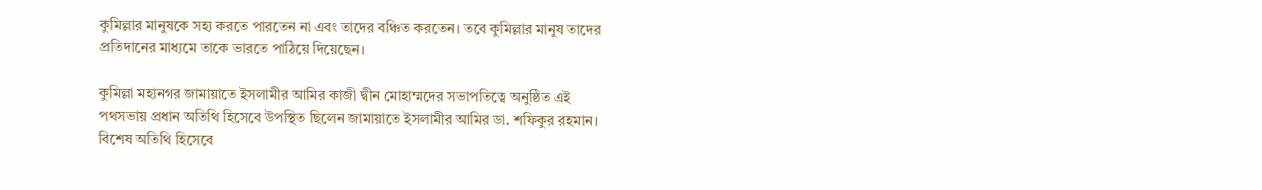কুমিল্লার মানুষকে সহ্য করতে পারতেন না এবং তাদের বঞ্চিত করতেন। তবে কুমিল্লার মানুষ তাদের প্রতিদানের মাধ্যমে তাকে ভারতে পাঠিয়ে দিয়েছেন।

কুমিল্লা মহানগর জামায়াতে ইসলামীর আমির কাজী দ্বীন মোহাম্মদের সভাপতিত্বে অনুষ্ঠিত এই পথসভায় প্রধান অতিথি হিসেবে উপস্থিত ছিলেন জামায়াতে ইসলামীর আমির ডা. শফিকুর রহমান। বিশেষ অতিথি হিসেবে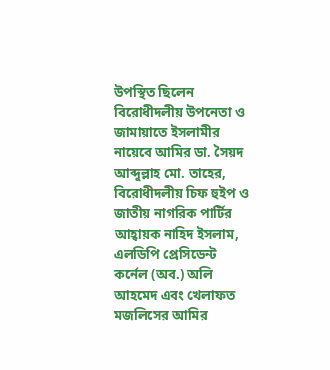উপস্থিত ছিলেন বিরোধীদলীয় উপনেতা ও জামায়াতে ইসলামীর নায়েবে আমির ডা. সৈয়দ আব্দুল্লাহ মো. তাহের, বিরোধীদলীয় চিফ হুইপ ও জাতীয় নাগরিক পার্টির আহ্বায়ক নাহিদ ইসলাম, এলডিপি প্রেসিডেন্ট কর্নেল (অব.) অলি আহমেদ এবং খেলাফত মজলিসের আমির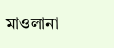মাওলানা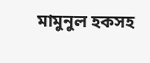মামুনুল হকসহ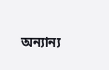অন্যান্য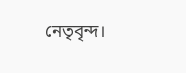নেতৃবৃন্দ।